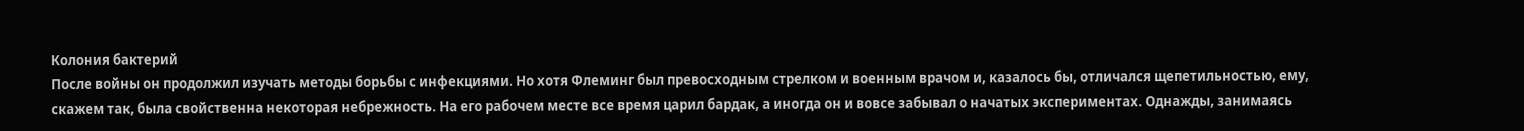Колония бактерий
После войны он продолжил изучать методы борьбы с инфекциями. Но хотя Флеминг был превосходным стрелком и военным врачом и, казалось бы, отличался щепетильностью, ему, скажем так, была свойственна некоторая небрежность. На его рабочем месте все время царил бардак, а иногда он и вовсе забывал о начатых экспериментах. Однажды, занимаясь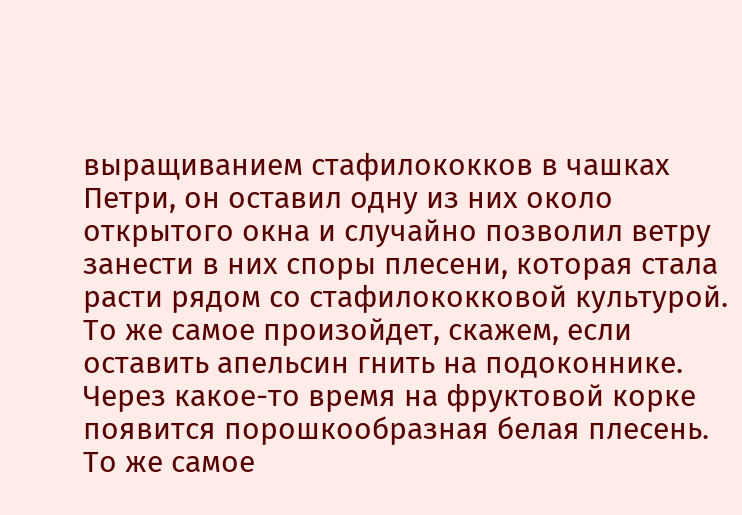выращиванием стафилококков в чашках Петри, он оставил одну из них около открытого окна и случайно позволил ветру занести в них споры плесени, которая стала расти рядом со стафилококковой культурой. То же самое произойдет, скажем, если оставить апельсин гнить на подоконнике. Через какое-то время на фруктовой корке появится порошкообразная белая плесень. То же самое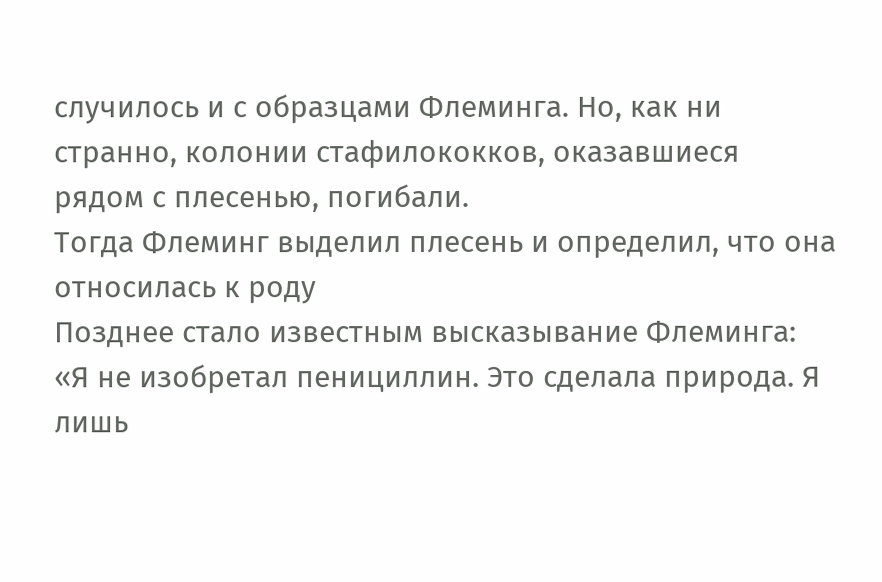случилось и с образцами Флеминга. Но, как ни странно, колонии стафилококков, оказавшиеся рядом с плесенью, погибали.
Тогда Флеминг выделил плесень и определил, что она относилась к роду
Позднее стало известным высказывание Флеминга: «Я не изобретал пенициллин. Это сделала природа. Я лишь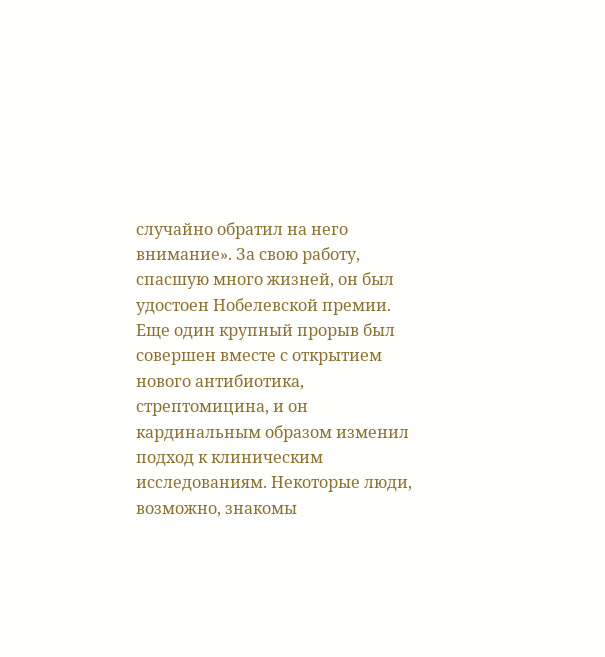случайно обратил на него внимание». За свою работу, спасшую много жизней, он был удостоен Нобелевской премии.
Еще один крупный прорыв был совершен вместе с открытием нового антибиотика, стрептомицина, и он кардинальным образом изменил подход к клиническим исследованиям. Некоторые люди, возможно, знакомы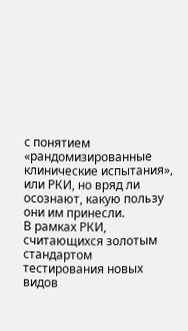с понятием «рандомизированные клинические испытания», или РКИ, но вряд ли осознают, какую пользу они им принесли.
В рамках РКИ, считающихся золотым стандартом тестирования новых видов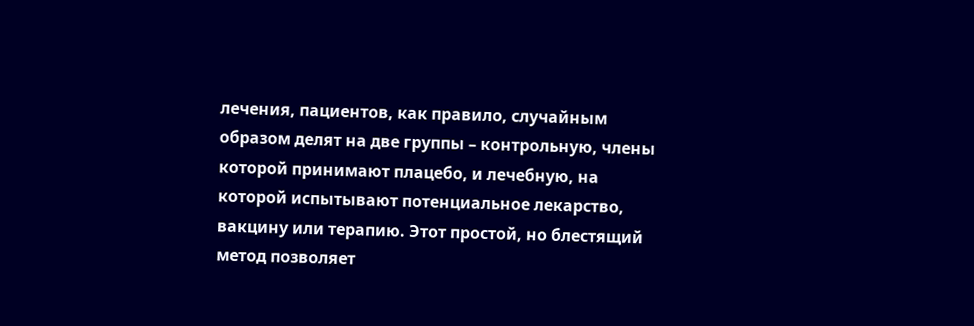лечения, пациентов, как правило, случайным образом делят на две группы – контрольную, члены которой принимают плацебо, и лечебную, на которой испытывают потенциальное лекарство, вакцину или терапию. Этот простой, но блестящий метод позволяет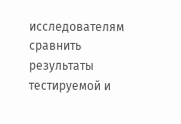исследователям сравнить результаты тестируемой и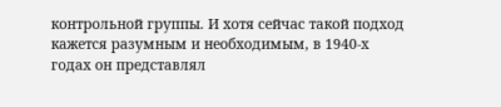контрольной группы. И хотя сейчас такой подход кажется разумным и необходимым, в 1940-х годах он представлял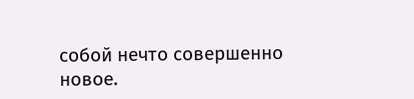собой нечто совершенно новое.